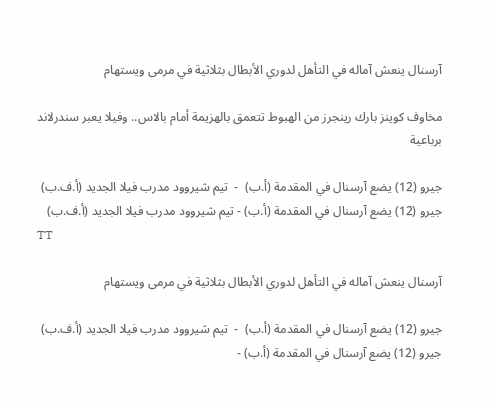آرسنال ينعش آماله في التأهل لدوري الأبطال بثلاثية في مرمى ويستهام

مخاوف كوينز بارك رينجرز من الهبوط تتعمق بالهزيمة أمام بالاس.. وفيلا يعبر سندرلاند برباعية

جيرو (12) يضع آرسنال في المقدمة (أ.ب)  -  تيم شيروود مدرب فيلا الجديد (أ.ف.ب)
جيرو (12) يضع آرسنال في المقدمة (أ.ب) - تيم شيروود مدرب فيلا الجديد (أ.ف.ب)
TT

آرسنال ينعش آماله في التأهل لدوري الأبطال بثلاثية في مرمى ويستهام

جيرو (12) يضع آرسنال في المقدمة (أ.ب)  -  تيم شيروود مدرب فيلا الجديد (أ.ف.ب)
جيرو (12) يضع آرسنال في المقدمة (أ.ب) -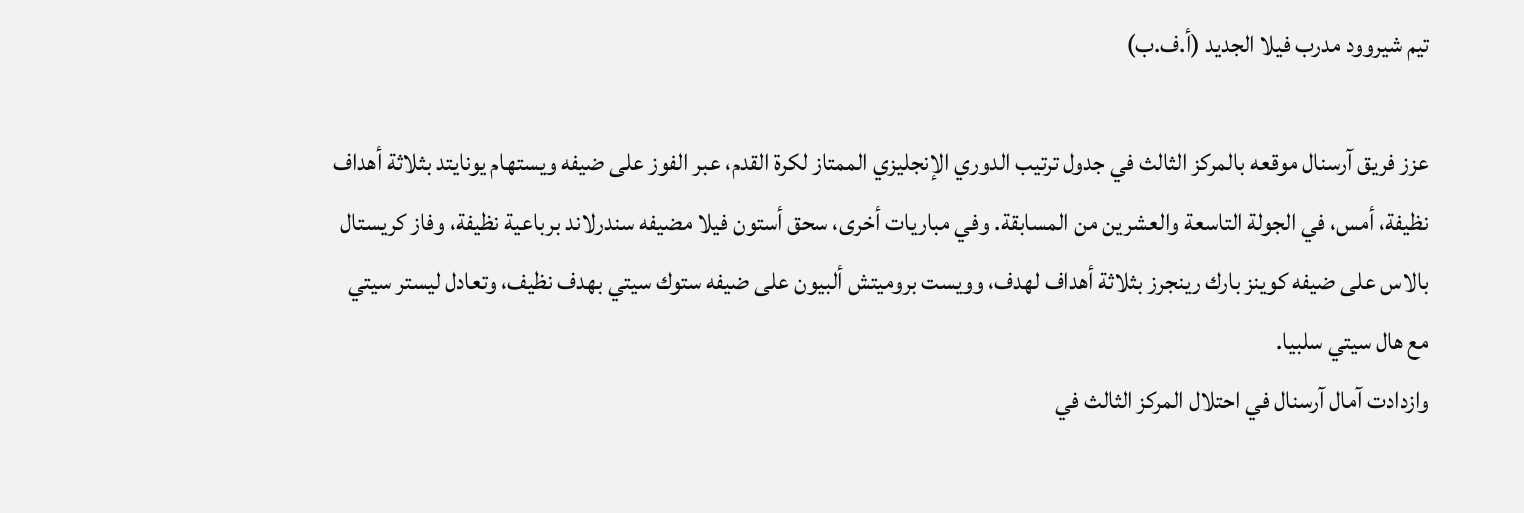تيم شيروود مدرب فيلا الجديد (أ.ف.ب)

عزز فريق آرسنال موقعه بالمركز الثالث في جدول ترتيب الدوري الإنجليزي الممتاز لكرة القدم، عبر الفوز على ضيفه ويستهام يونايتد بثلاثة أهداف نظيفة، أمس، في الجولة التاسعة والعشرين من المسابقة. وفي مباريات أخرى، سحق أستون فيلا مضيفه سندرلاند برباعية نظيفة، وفاز كريستال بالاس على ضيفه كوينز بارك رينجرز بثلاثة أهداف لهدف، وويست بروميتش ألبيون على ضيفه ستوك سيتي بهدف نظيف، وتعادل ليستر سيتي مع هال سيتي سلبيا.
وازدادت آمال آرسنال في احتلال المركز الثالث في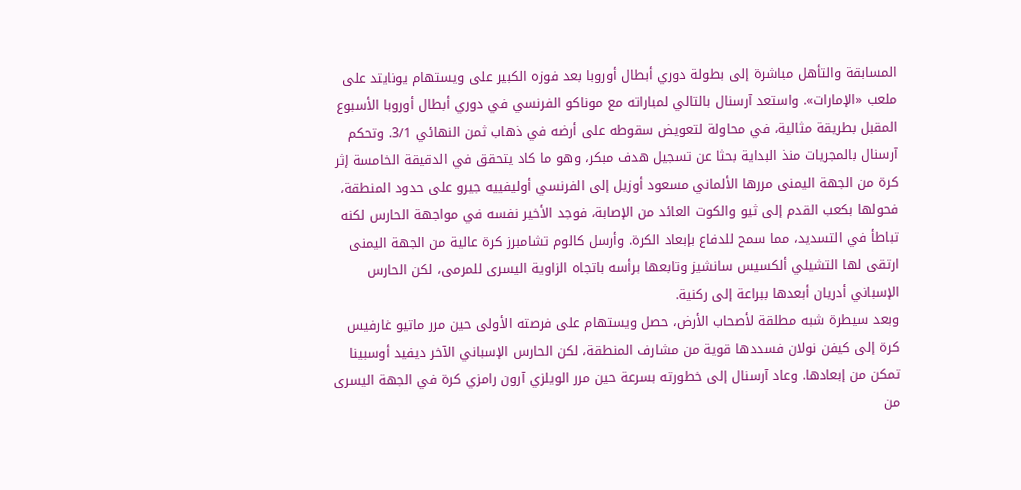المسابقة والتأهل مباشرة إلى بطولة دوري أبطال أوروبا بعد فوزه الكبير على ويستهام يونايتد على ملعب «الإمارات». واستعد آرسنال بالتالي لمباراته مع موناكو الفرنسي في دوري أبطال أوروبا الأسبوع المقبل بطريقة مثالية، في محاولة لتعويض سقوطه على أرضه في ذهاب ثمن النهائي 3/1. وتحكم آرسنال بالمجريات منذ البداية بحثا عن تسجيل هدف مبكر، وهو ما كاد يتحقق في الدقيقة الخامسة إثر كرة من الجهة اليمنى مررها الألماني مسعود أوزيل إلى الفرنسي أوليفييه جيرو على حدود المنطقة، فحولها بكعب القدم إلى ثيو والكوت العائد من الإصابة، فوجد الأخير نفسه في مواجهة الحارس لكنه تباطأ في التسديد، مما سمح للدفاع بإبعاد الكرة. وأرسل كالوم تشامبرز كرة عالية من الجهة اليمنى ارتقى لها التشيلي ألكسيس سانشيز وتابعها برأسه باتجاه الزاوية اليسرى للمرمى، لكن الحارس الإسباني أدريان أبعدها ببراعة إلى ركنية.
وبعد سيطرة شبه مطلقة لأصحاب الأرض، حصل ويستهام على فرصته الأولى حين مرر ماتيو غارفيس كرة إلى كيفن نولان فسددها قوية من مشارف المنطقة، لكن الحارس الإسباني الآخر ديفيد أوسبينا تمكن من إبعادها. وعاد آرسنال إلى خطورته بسرعة حين مرر الويلزي آرون رامزي كرة في الجهة اليسرى من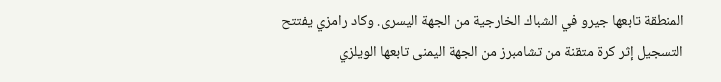المنطقة تابعها جيرو في الشباك الخارجية من الجهة اليسرى. وكاد رامزي يفتتح التسجيل إثر كرة متقنة من تشامبرز من الجهة اليمنى تابعها الويلزي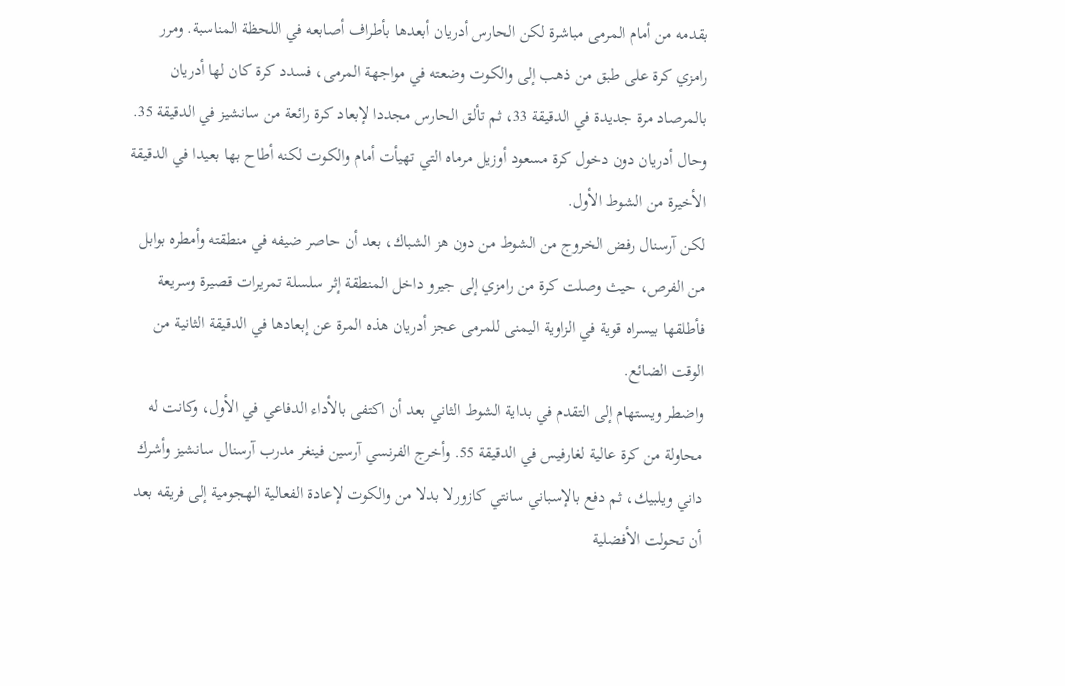بقدمه من أمام المرمى مباشرة لكن الحارس أدريان أبعدها بأطراف أصابعه في اللحظة المناسبة. ومرر رامزي كرة على طبق من ذهب إلى والكوت وضعته في مواجهة المرمى، فسدد كرة كان لها أدريان بالمرصاد مرة جديدة في الدقيقة 33، ثم تألق الحارس مجددا لإبعاد كرة رائعة من سانشيز في الدقيقة 35. وحال أدريان دون دخول كرة مسعود أوزيل مرماه التي تهيأت أمام والكوت لكنه أطاح بها بعيدا في الدقيقة الأخيرة من الشوط الأول.
لكن آرسنال رفض الخروج من الشوط من دون هز الشباك، بعد أن حاصر ضيفه في منطقته وأمطره بوابل من الفرص، حيث وصلت كرة من رامزي إلى جيرو داخل المنطقة إثر سلسلة تمريرات قصيرة وسريعة فأطلقها بيسراه قوية في الزاوية اليمنى للمرمى عجز أدريان هذه المرة عن إبعادها في الدقيقة الثانية من الوقت الضائع.
واضطر ويستهام إلى التقدم في بداية الشوط الثاني بعد أن اكتفى بالأداء الدفاعي في الأول، وكانت له محاولة من كرة عالية لغارفيس في الدقيقة 55. وأخرج الفرنسي آرسين فينغر مدرب آرسنال سانشيز وأشرك داني ويلبيك، ثم دفع بالإسباني سانتي كازورلا بدلا من والكوت لإعادة الفعالية الهجومية إلى فريقه بعد أن تحولت الأفضلية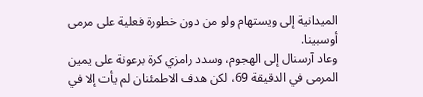الميدانية إلى ويستهام ولو من دون خطورة فعلية على مرمى أوسبينا.
وعاد آرسنال إلى الهجوم، وسدد رامزي كرة برعونة على يمين المرمى في الدقيقة 69، لكن هدف الاطمئنان لم يأت إلا في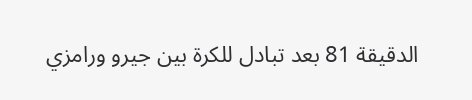الدقيقة 81 بعد تبادل للكرة بين جيرو ورامزي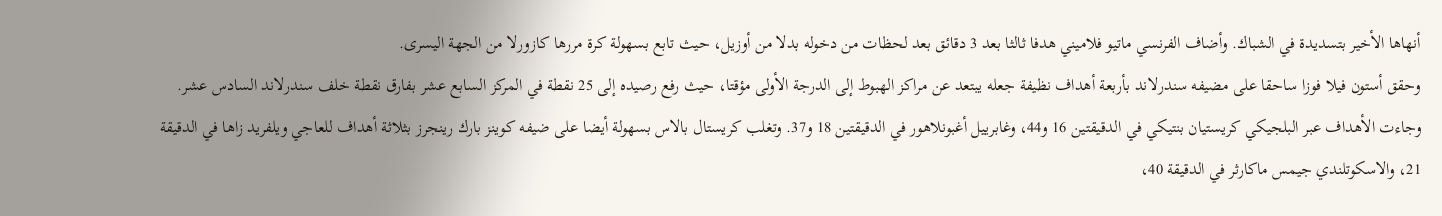أنهاها الأخير بتسديدة في الشباك. وأضاف الفرنسي ماتيو فلاميني هدفا ثالثا بعد 3 دقائق بعد لحظات من دخوله بدلا من أوزيل، حيث تابع بسهولة كرة مررها كازورلا من الجهة اليسرى.
وحقق أستون فيلا فوزا ساحقا على مضيفه سندرلاند بأربعة أهداف نظيفة جعله يبتعد عن مراكز الهبوط إلى الدرجة الأولى مؤقتا، حيث رفع رصيده إلى 25 نقطة في المركز السابع عشر بفارق نقطة خلف سندرلاند السادس عشر. وجاءت الأهداف عبر البلجيكي كريستيان بنتيكي في الدقيقتين 16 و44، وغابرييل أغبونلاهور في الدقيقتين 18 و37. وتغلب كريستال بالاس بسهولة أيضا على ضيفه كوينز بارك رينجرز بثلاثة أهداف للعاجي ويلفريد زاها في الدقيقة 21، والاسكوتلندي جيمس ماكارثر في الدقيقة 40،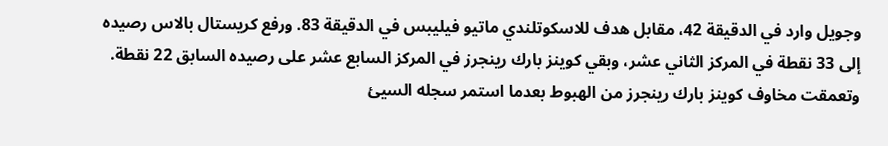وجويل وارد في الدقيقة 42، مقابل هدف للاسكوتلندي ماتيو فيليبس في الدقيقة 83. ورفع كريستال بالاس رصيده إلى 33 نقطة في المركز الثاني عشر، وبقي كوينز بارك رينجرز في المركز السابع عشر على رصيده السابق 22 نقطة. وتعمقت مخاوف كوينز بارك رينجرز من الهبوط بعدما استمر سجله السيئ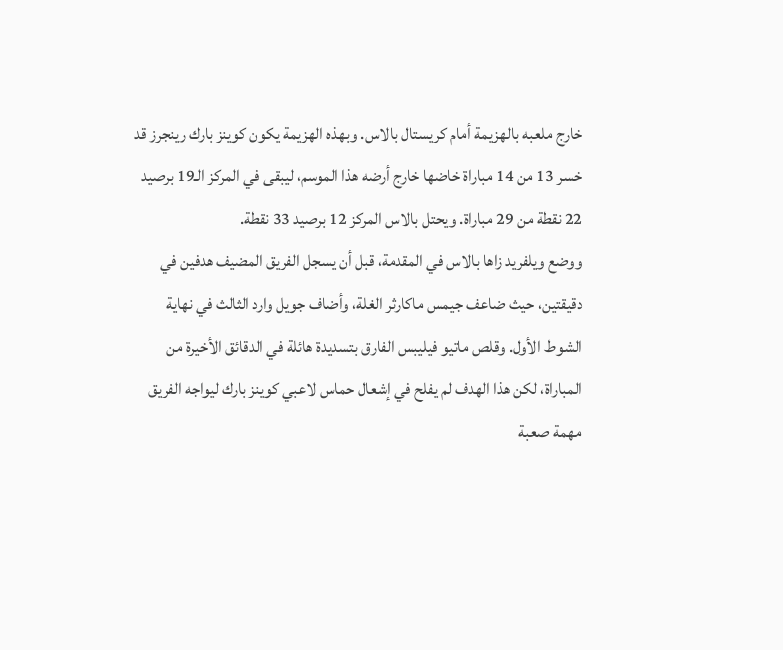خارج ملعبه بالهزيمة أمام كريستال بالاس. وبهذه الهزيمة يكون كوينز بارك رينجرز قد خسر 13 من 14 مباراة خاضها خارج أرضه هذا الموسم، ليبقى في المركز الـ19 برصيد 22 نقطة من 29 مباراة. ويحتل بالاس المركز 12 برصيد 33 نقطة.
ووضع ويلفريد زاها بالاس في المقدمة، قبل أن يسجل الفريق المضيف هدفين في دقيقتين، حيث ضاعف جيمس ماكارثر الغلة، وأضاف جويل وارد الثالث في نهاية الشوط الأول. وقلص ماتيو فيليبس الفارق بتسديدة هائلة في الدقائق الأخيرة من المباراة، لكن هذا الهدف لم يفلح في إشعال حماس لاعبي كوينز بارك ليواجه الفريق مهمة صعبة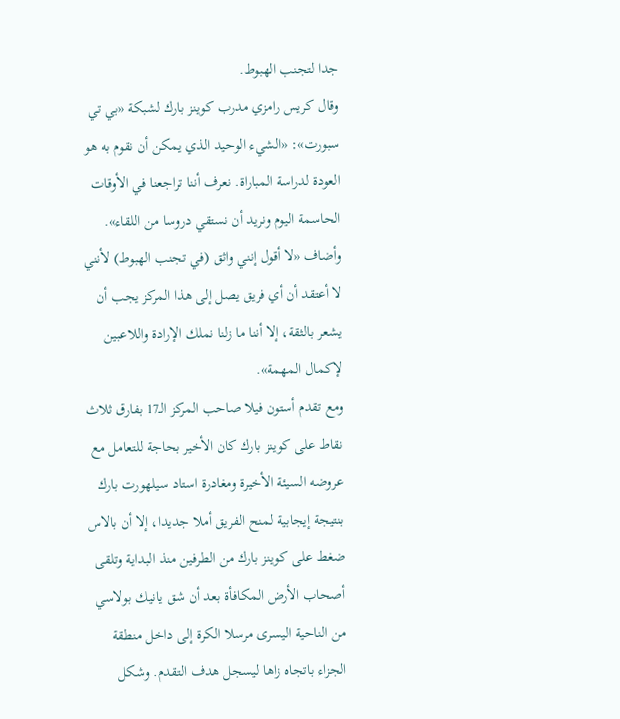جدا لتجنب الهبوط.
وقال كريس رامزي مدرب كوينز بارك لشبكة «بي تي سبورت»: «الشيء الوحيد الذي يمكن أن نقوم به هو العودة لدراسة المباراة. نعرف أننا تراجعنا في الأوقات الحاسمة اليوم ونريد أن نستقي دروسا من اللقاء». وأضاف «لا أقول إنني واثق (في تجنب الهبوط) لأنني لا أعتقد أن أي فريق يصل إلى هذا المركز يجب أن يشعر بالثقة، إلا أننا ما زلنا نملك الإرادة واللاعبين لإكمال المهمة».
ومع تقدم أستون فيلا صاحب المركز الـ17 بفارق ثلاث نقاط على كوينز بارك كان الأخير بحاجة للتعامل مع عروضه السيئة الأخيرة ومغادرة استاد سيلهورت بارك بنتيجة إيجابية لمنح الفريق أملا جديدا، إلا أن بالاس ضغط على كوينز بارك من الطرفين منذ البداية وتلقى أصحاب الأرض المكافأة بعد أن شق يانيك بولاسي من الناحية اليسرى مرسلا الكرة إلى داخل منطقة الجزاء باتجاه زاها ليسجل هدف التقدم. وشكل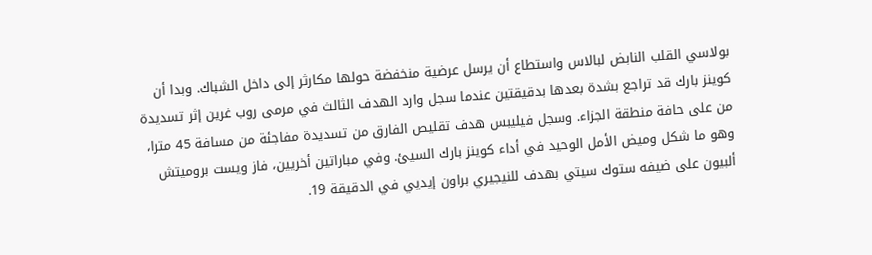بولاسي القلب النابض لبالاس واستطاع أن يرسل عرضية منخفضة حولها مكارثر إلى داخل الشباك. وبدا أن كوينز بارك قد تراجع بشدة بعدها بدقيقتين عندما سجل وارد الهدف الثالث في مرمى روب غرين إثر تسديدة من على حافة منطقة الجزاء. وسجل فيليبس هدف تقليص الفارق من تسديدة مفاجئة من مسافة 45 مترا، وهو ما شكل وميض الأمل الوحيد في أداء كوينز بارك السيئ. وفي مباراتين أخريين، فاز ويست بروميتش ألبيون على ضيفه ستوك سيتي بهدف للنيجيري براون إيديي في الدقيقة 19.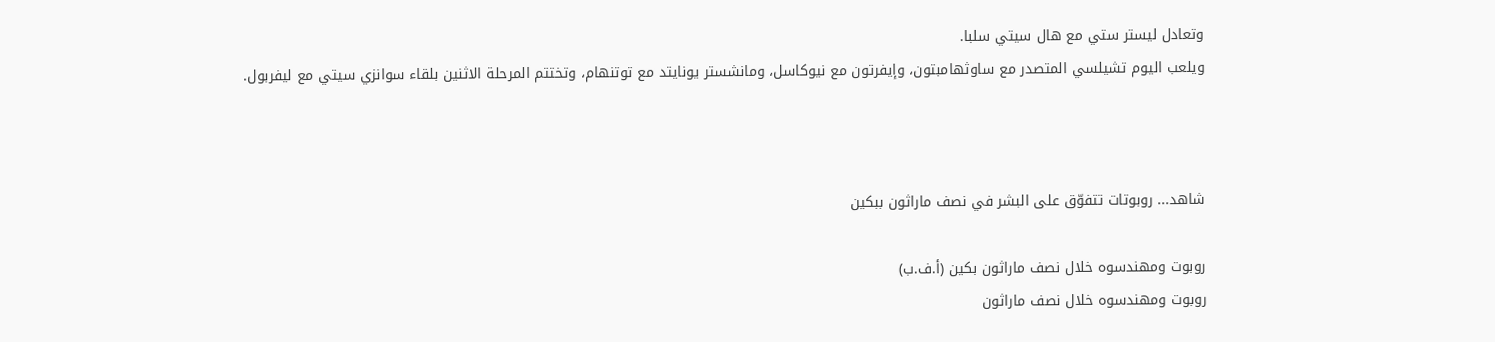وتعادل ليستر ستي مع هال سيتي سلبا.
ويلعب اليوم تشيلسي المتصدر مع ساوثهامبتون، وإيفرتون مع نيوكاسل، ومانشستر يونايتد مع توتنهام، وتختتم المرحلة الاثنين بلقاء سوانزي سيتي مع ليفربول.



شاهد... روبوتات تتفوّق على البشر في نصف ماراثون ببكين

روبوت ومهندسوه خلال نصف ماراثون بكين (أ.ف.ب)
روبوت ومهندسوه خلال نصف ماراثون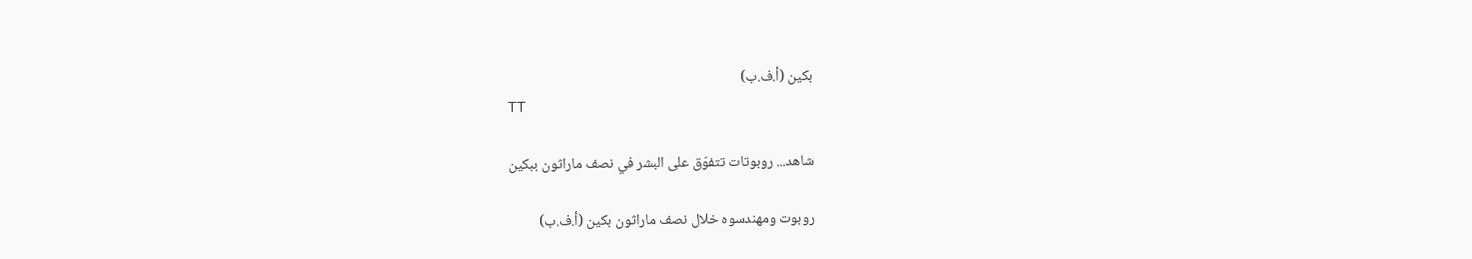بكين (أ.ف.ب)
TT

شاهد... روبوتات تتفوّق على البشر في نصف ماراثون ببكين

روبوت ومهندسوه خلال نصف ماراثون بكين (أ.ف.ب)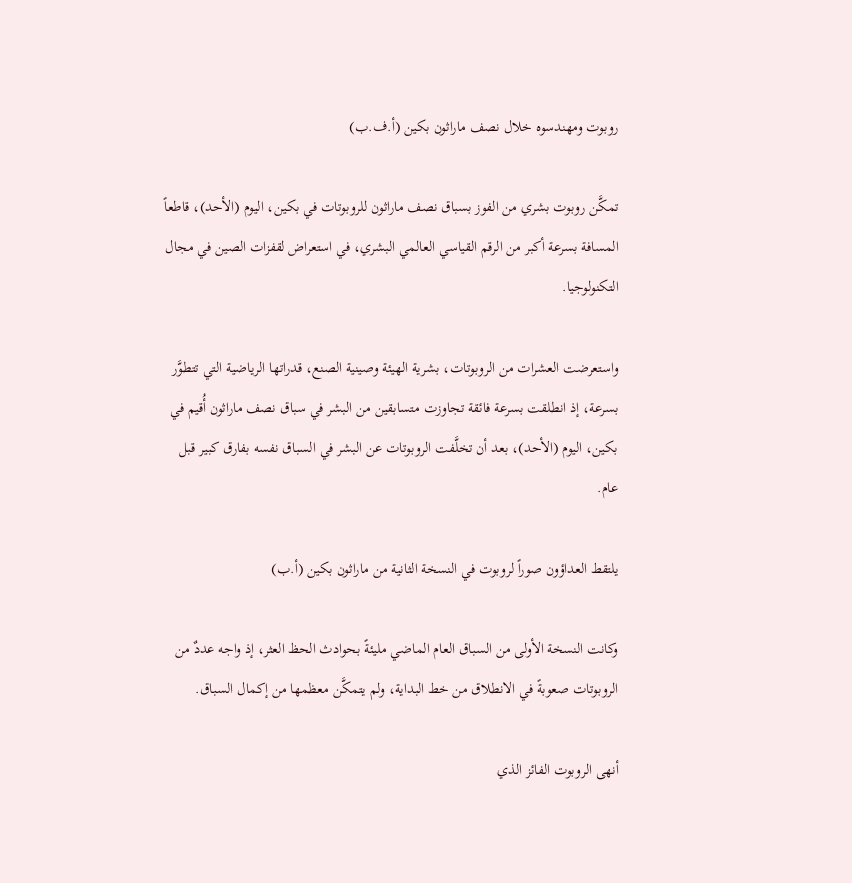روبوت ومهندسوه خلال نصف ماراثون بكين (أ.ف.ب)

تمكَّن روبوت بشري من الفوز بسباق نصف ماراثون للروبوتات في بكين، اليوم (الأحد)، قاطعاً المسافة بسرعة أكبر من الرقم القياسي العالمي البشري، في استعراض لقفزات الصين في مجال التكنولوجيا.

واستعرضت العشرات ‌من الروبوتات، بشرية الهيئة وصينية الصنع، قدراتها الرياضية التي تتطوَّر بسرعة، إذ انطلقت بسرعة فائقة تجاوزت متسابقين من البشر في سباق نصف ماراثون أُقيم في بكين، اليوم (الأحد)، بعد أن تخلَّفت الروبوتات عن البشر في السباق نفسه بفارق كبير قبل عام.

يلتقط العداؤون صوراً لروبوت في النسخة الثانية من ماراثون بكين (أ.ب)

وكانت النسخة الأولى من السباق العام الماضي مليئةً بحوادث الحظ العثر، إذ واجه عددٌ من الروبوتات صعوبةً في الانطلاق من خط البداية، ولم يتمكَّن معظمها ‌من إكمال ‌السباق.

أنهى الروبوت الفائز الذي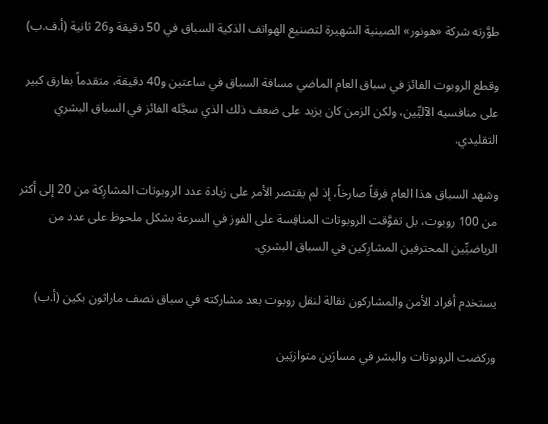طوَّرته شركة «هونور» الصينية الشهيرة لتصنيع الهواتف الذكية السباق في 50 دقيقة و26 ثانية (أ.ف.ب)

وقطع الروبوت الفائز في سباق ‌العام الماضي مسافة السباق في ساعتين و40 دقيقة، متقدماً بفارق كبير على منافسيه الآليِّين، ولكن الزمن كان يزيد على ضعف ذلك الذي سجَّله الفائز في السباق البشري التقليدي.

وشهد السباق هذا العام فرقاً صارخاً، إذ لم يقتصر الأمر على زيادة عدد الروبوتات المشارِكة من 20 إلى أكثر من 100 روبوت، بل تفوَّقت الروبوتات ‌المنافِسة على الفوز ‌في السرعة بشكل ملحوظ على عدد من الرياضيِّين المحترفين المشارِكين ‌في السباق البشري.

يستخدم أفراد الأمن والمشاركون نقالة لنقل روبوت بعد مشاركته في سباق نصف ماراثون بكين (أ.ب)

وركضت الروبوتات والبشر في مسارَين ‌متوازيَين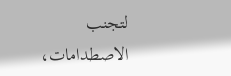لتجنب الاصطدامات،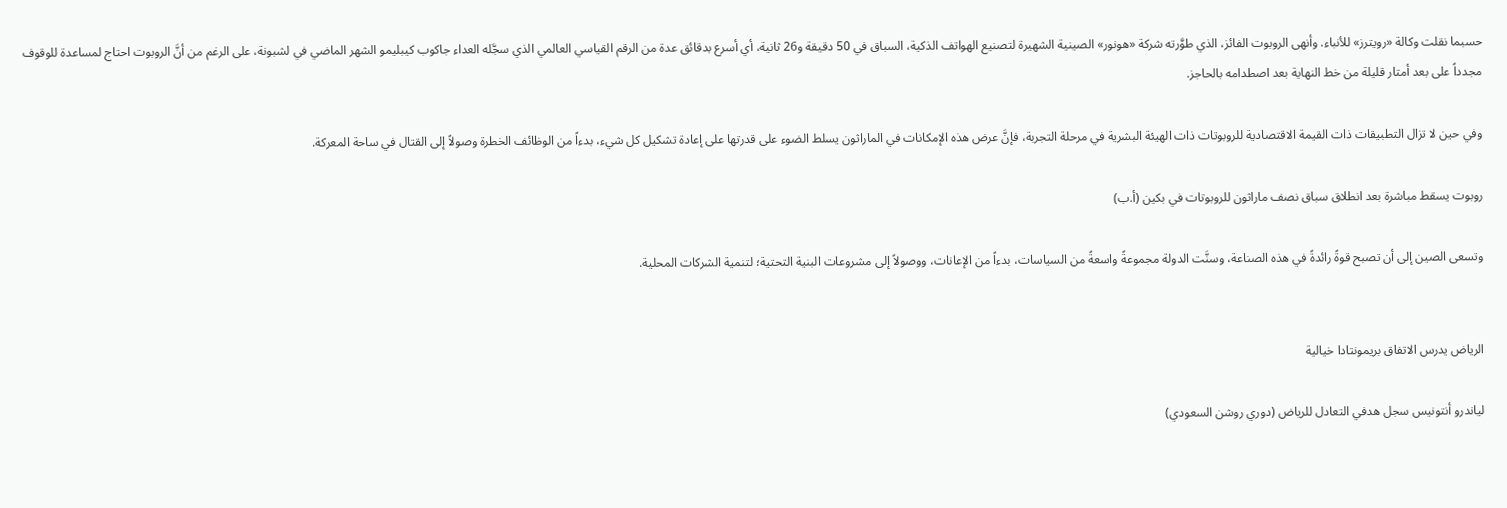حسبما نقلت وكالة «رويترز» للأنباء. وأنهى الروبوت الفائز، الذي طوَّرته شركة «هونور» الصينية الشهيرة لتصنيع الهواتف الذكية، السباق في 50 دقيقة و26 ثانية، أي أسرع بدقائق عدة من الرقم ‌القياسي العالمي الذي سجَّله العداء جاكوب كيبليمو الشهر الماضي في لشبونة، على الرغم من أنَّ الروبوت احتاج لمساعدة للوقوف مجدداً على بعد أمتار قليلة من خط النهاية بعد اصطدامه بالحاجز.

وفي حين لا تزال التطبيقات ذات القيمة الاقتصادية للروبوتات ذات الهيئة البشرية في مرحلة التجربة، فإنَّ عرض هذه الإمكانات في الماراثون يسلط الضوء على قدرتها على إعادة تشكيل كل شيء، بدءاً من الوظائف الخطرة وصولاً إلى القتال في ساحة المعركة.

روبوت يسقط مباشرة بعد انطلاق سباق نصف ماراثون للروبوتات في بكين (أ.ب)

وتسعى الصين إلى أن تصبح قوةً رائدةً في هذه الصناعة، وسنَّت الدولة مجموعةً واسعةً من السياسات، بدءاً من الإعانات، ووصولاً إلى مشروعات البنية التحتية؛ لتنمية الشركات المحلية.


الرياض يدرس الاتفاق بريمونتادا خيالية

لياندرو أنتونيس سجل هدفي التعادل للرياض (دوري روشن السعودي)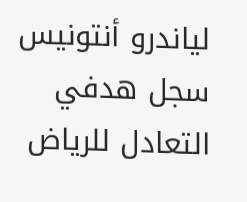لياندرو أنتونيس سجل هدفي التعادل للرياض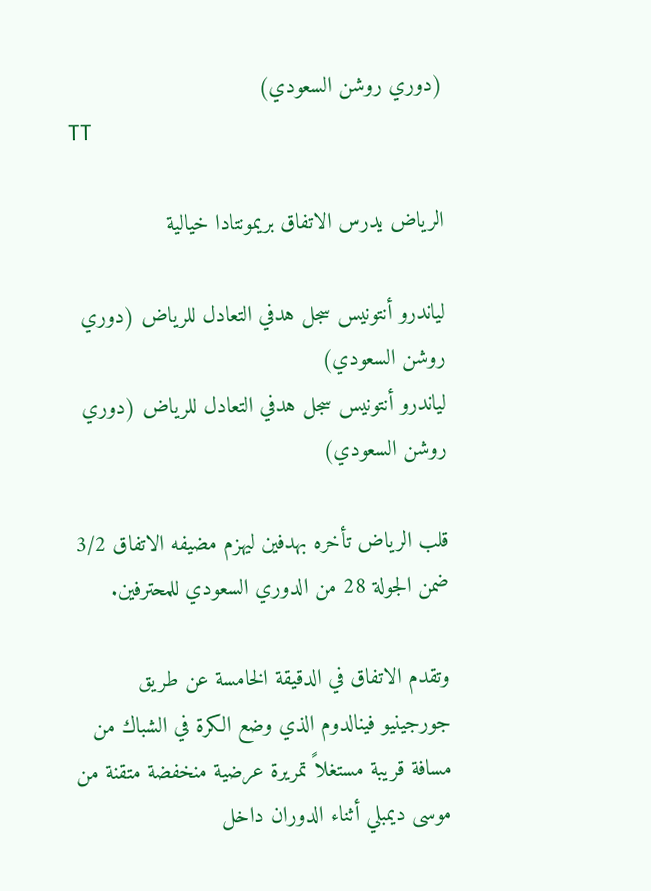(دوري روشن السعودي)
TT

الرياض يدرس الاتفاق بريمونتادا خيالية

لياندرو أنتونيس سجل هدفي التعادل للرياض (دوري روشن السعودي)
لياندرو أنتونيس سجل هدفي التعادل للرياض (دوري روشن السعودي)

قلب الرياض تأخره بهدفين ليهزم مضيفه الاتفاق 3/2 ضمن الجولة 28 من الدوري السعودي للمحترفين.

وتقدم الاتفاق في الدقيقة الخامسة عن طريق جورجينيو فينالدوم الذي وضع الكرة في الشباك من مسافة قريبة مستغلاً تمريرة عرضية منخفضة متقنة من موسى ديمبلي أثناء الدوران داخل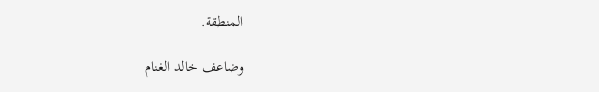المنطقة.

وضاعف خالد الغنام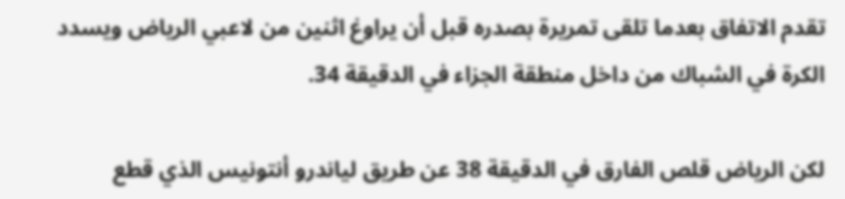تقدم الاتفاق بعدما تلقى تمريرة بصدره قبل أن يراوغ اثنين من لاعبي الرياض ويسدد الكرة في الشباك من داخل منطقة الجزاء في الدقيقة 34.

لكن الرياض قلص الفارق في الدقيقة 38 عن طريق لياندرو أنتونيس الذي قطع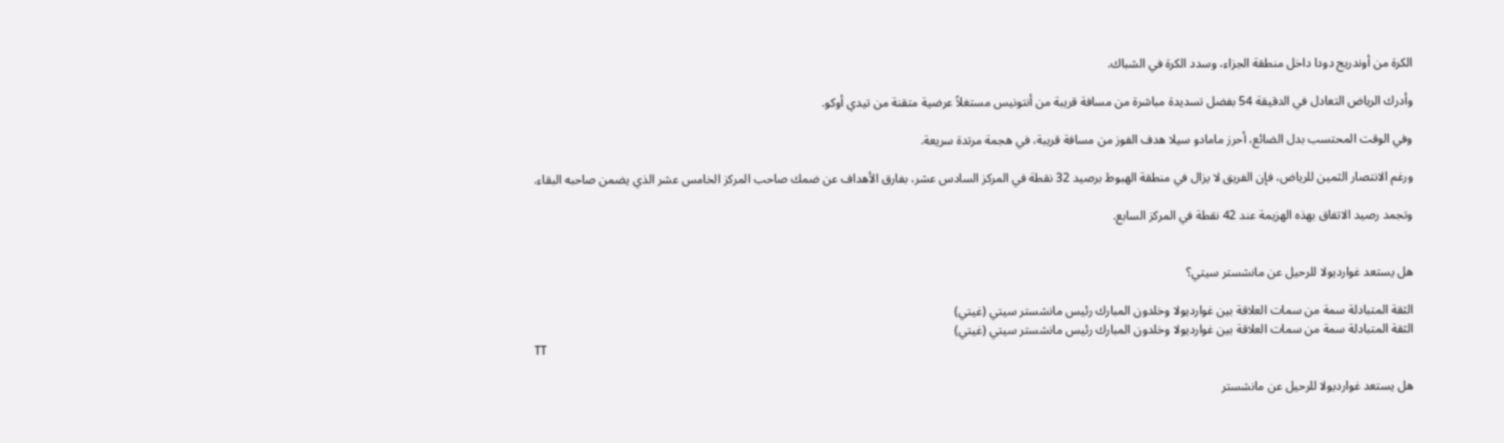الكرة من أوندريج دودا داخل منطقة الجزاء، وسدد الكرة في الشباك.

وأدرك الرياض التعادل في الدقيقة 54 بفضل تسديدة مباشرة من مسافة قريبة من أنتونيس مستغلاً عرضية متقنة من تيدي أوكو.

وفي الوقت المحتسب بدل الضائع، أحرز مامادو سيلا هدف الفوز من مسافة قريبة، في هجمة مرتدة سريعة.

ورغم الانتصار الثمين للرياض، فإن الفريق لا يزال في منطقة الهبوط برصيد 32 نقطة في المركز السادس عشر، بفارق الأهداف عن ضمك صاحب المركز الخامس عشر الذي يضمن صاحبه البقاء.

وتجمد رصيد الاتفاق بهذه الهزيمة عند 42 نقطة في المركز السابع.


هل يستعد غوارديولا للرحيل عن مانشستر سيتي؟

الثقة المتبادلة سمة من سمات العلاقة بين غوارديولا وخلدون المبارك رئيس مانشستر سيتي (غيتي)
الثقة المتبادلة سمة من سمات العلاقة بين غوارديولا وخلدون المبارك رئيس مانشستر سيتي (غيتي)
TT

هل يستعد غوارديولا للرحيل عن مانشستر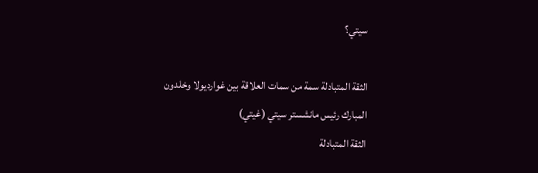سيتي؟

الثقة المتبادلة سمة من سمات العلاقة بين غوارديولا وخلدون المبارك رئيس مانشستر سيتي (غيتي)
الثقة المتبادلة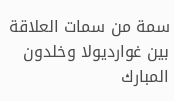سمة من سمات العلاقة بين غوارديولا وخلدون المبارك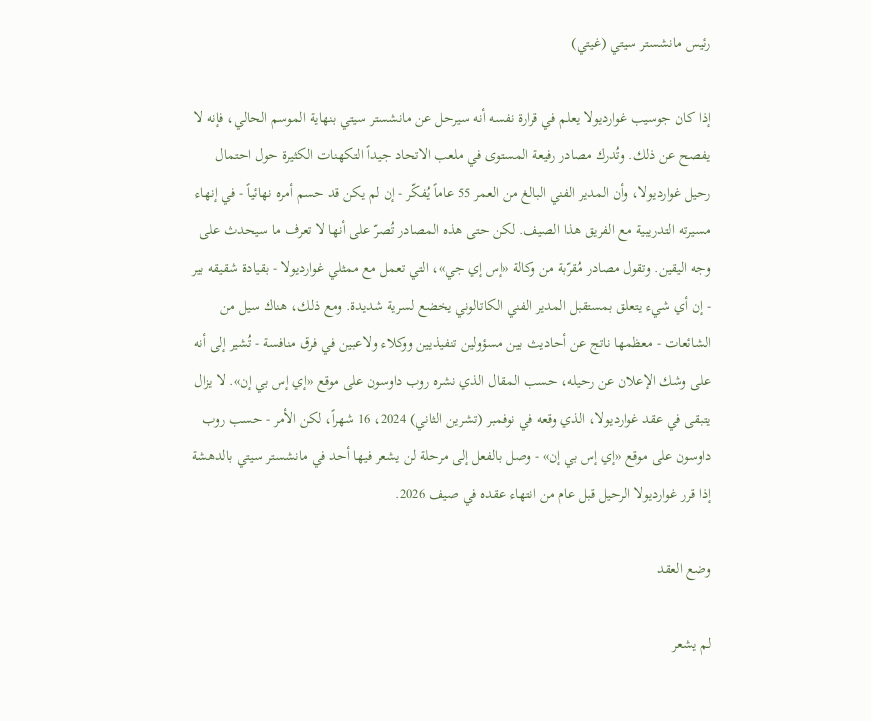رئيس مانشستر سيتي (غيتي)

إذا كان جوسيب غوارديولا يعلم في قرارة نفسه أنه سيرحل عن مانشستر سيتي بنهاية الموسم الحالي، فإنه لا يفصح عن ذلك. وتُدرك مصادر رفيعة المستوى في ملعب الاتحاد جيداً التكهنات الكثيرة حول احتمال رحيل غوارديولا، وأن المدير الفني البالغ من العمر 55 عاماً يُفكّر - إن لم يكن قد حسم أمره نهائياً - في إنهاء مسيرته التدريبية مع الفريق هذا الصيف. لكن حتى هذه المصادر تُصرّ على أنها لا تعرف ما سيحدث على وجه اليقين. وتقول مصادر مُقرّبة من وكالة «إس إي جي»، التي تعمل مع ممثلي غوارديولا - بقيادة شقيقه بير - إن أي شيء يتعلق بمستقبل المدير الفني الكاتالوني يخضع لسرية شديدة. ومع ذلك، هناك سيل من الشائعات - معظمها ناتج عن أحاديث بين مسؤولين تنفيذيين ووكلاء ولاعبين في فرق منافسة - تُشير إلى أنه على وشك الإعلان عن رحيله، حسب المقال الذي نشره روب داوسون على موقع «إي إس بي إن». لا يزال يتبقى في عقد غوارديولا، الذي وقعه في نوفمبر (تشرين الثاني) 2024، 16 شهراً، لكن الأمر - حسب روب داوسون على موقع «إي إس بي إن» - وصل بالفعل إلى مرحلة لن يشعر فيها أحد في مانشستر سيتي بالدهشة إذا قرر غوارديولا الرحيل قبل عام من انتهاء عقده في صيف 2026.

وضع العقد

لم يشعر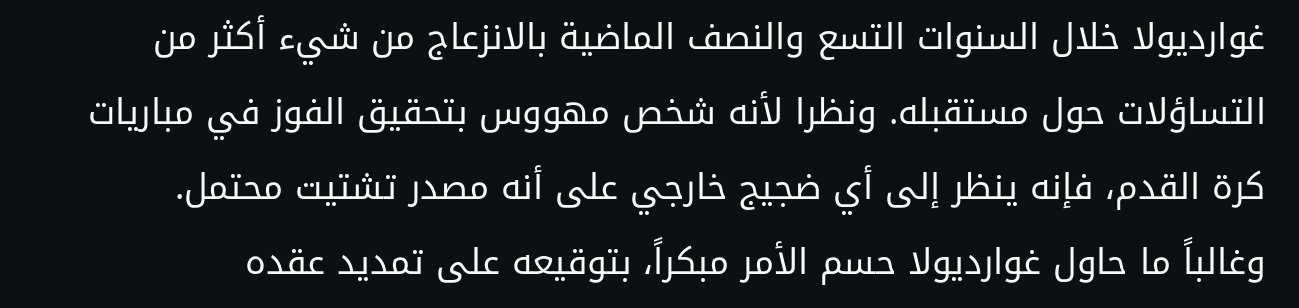غوارديولا خلال السنوات التسع والنصف الماضية بالانزعاج من شيء أكثر من التساؤلات حول مستقبله. ونظرا لأنه شخص مهووس بتحقيق الفوز في مباريات كرة القدم، فإنه ينظر إلى أي ضجيج خارجي على أنه مصدر تشتيت محتمل. وغالباً ما حاول غوارديولا حسم الأمر مبكراً، بتوقيعه على تمديد عقده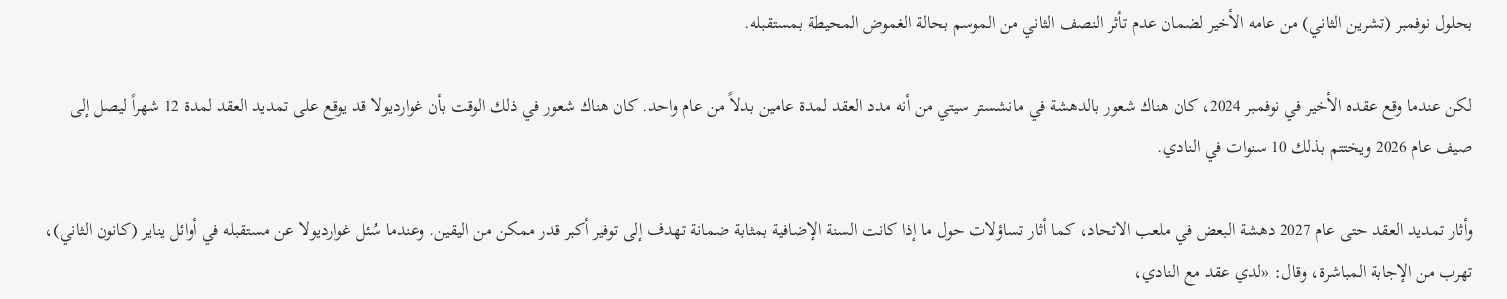بحلول نوفمبر (تشرين الثاني) من عامه الأخير لضمان عدم تأثر النصف الثاني من الموسم بحالة الغموض المحيطة بمستقبله.

لكن عندما وقع عقده الأخير في نوفمبر 2024، كان هناك شعور بالدهشة في مانشستر سيتي من أنه مدد العقد لمدة عامين بدلاً من عام واحد. كان هناك شعور في ذلك الوقت بأن غوارديولا قد يوقع على تمديد العقد لمدة 12 شهراً ليصل إلى صيف عام 2026 ويختتم بذلك 10 سنوات في النادي.

وأثار تمديد العقد حتى عام 2027 دهشة البعض في ملعب الاتحاد، كما أثار تساؤلات حول ما إذا كانت السنة الإضافية بمثابة ضمانة تهدف إلى توفير أكبر قدر ممكن من اليقين. وعندما سُئل غوارديولا عن مستقبله في أوائل يناير (كانون الثاني)، تهرب من الإجابة المباشرة، وقال: «لدي عقد مع النادي،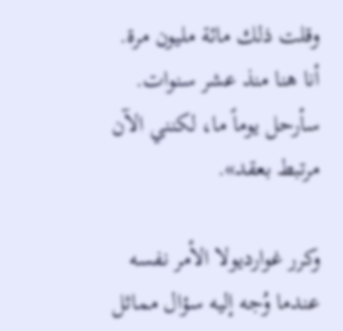وقلت ذلك مائة مليون مرة. أنا هنا منذ عشر سنوات. سأرحل يوماً ما، لكنني الآن مرتبط بعقد».

وكرر غوارديولا الأمر نفسه عندما وُجه إليه سؤال مماثل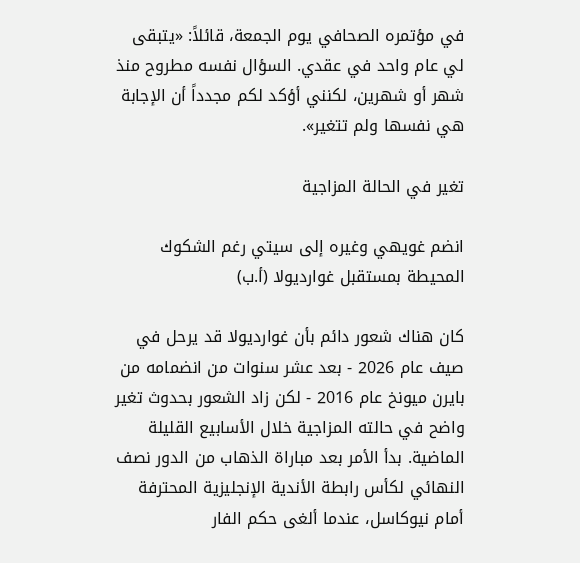في مؤتمره الصحافي يوم الجمعة، قائلاً: «يتبقى لي عام واحد في عقدي. السؤال نفسه مطروح منذ شهر أو شهرين، لكنني أؤكد لكم مجدداً أن الإجابة هي نفسها ولم تتغير».

تغير في الحالة المزاجية

انضم غويهي وغيره إلى سيتي رغم الشكوك المحيطة بمستقبل غوارديولا (أ.ب)

كان هناك شعور دائم بأن غوارديولا قد يرحل في صيف عام 2026 - بعد عشر سنوات من انضمامه من بايرن ميونخ عام 2016 - لكن زاد الشعور بحدوث تغير واضح في حالته المزاجية خلال الأسابيع القليلة الماضية. بدأ الأمر بعد مباراة الذهاب من الدور نصف النهائي لكأس رابطة الأندية الإنجليزية المحترفة أمام نيوكاسل، عندما ألغى حكم الفار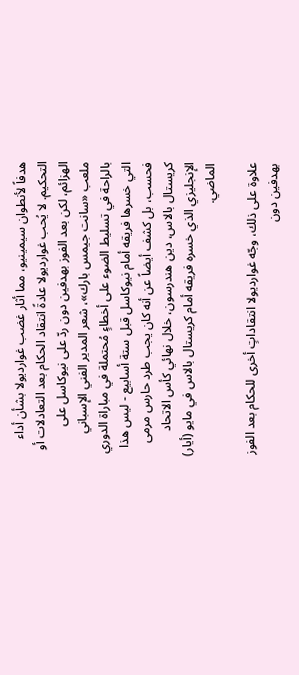هدفاً لأنطوان سيمينيو، مما أثار غضب غوارديولا بشأن أداء التحكيم. لا يُحب غوارديولا عادةً انتقاد الحكام بعد التعادلات أو الهزائم، لكن بعد الفوز بهدفين دون ردّ على نيوكاسل على ملعب «سانت جيمس بارك»، شعر المدير الفني الإسباني بالراحة في تسليط الضوء على أخطاءٍ مُحتملة في مباراة الدوري التي خسرها فريقه أمام نيوكاسل قبل ستة أسابيع - ليس هذا فحسب، بل كشف أيضاً عن أنه كان يجب طرد حارس مرمى كريستال بالاس، دين هندرسون، خلال نهائي كأس الاتحاد الإنجليزي الذي خسره فريقه أمام كريستال بالاس في مايو (أيار) الماضي.

علاوة على ذلك، وجّه غوارديولا انتقاداتٍ أخرى للحكام بعد الفوز بهدفين دون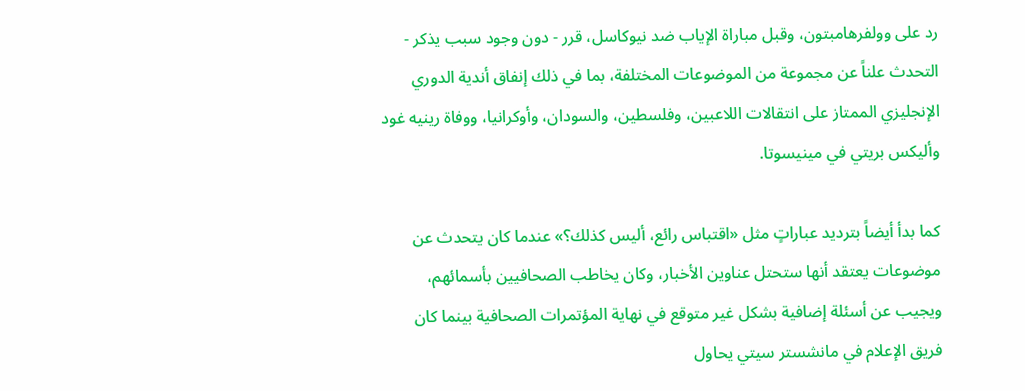رد على وولفرهامبتون، وقبل مباراة الإياب ضد نيوكاسل، قرر - دون وجود سبب يذكر - التحدث علناً عن مجموعة من الموضوعات المختلفة، بما في ذلك إنفاق أندية الدوري الإنجليزي الممتاز على انتقالات اللاعبين، وفلسطين، والسودان، وأوكرانيا، ووفاة رينيه غود وأليكس بريتي في مينيسوتا.

كما بدأ أيضاً بترديد عباراتٍ مثل «اقتباس رائع، أليس كذلك؟» عندما كان يتحدث عن موضوعات يعتقد أنها ستحتل عناوين الأخبار، وكان يخاطب الصحافيين بأسمائهم، ويجيب عن أسئلة إضافية بشكل غير متوقع في نهاية المؤتمرات الصحافية بينما كان فريق الإعلام في مانشستر سيتي يحاول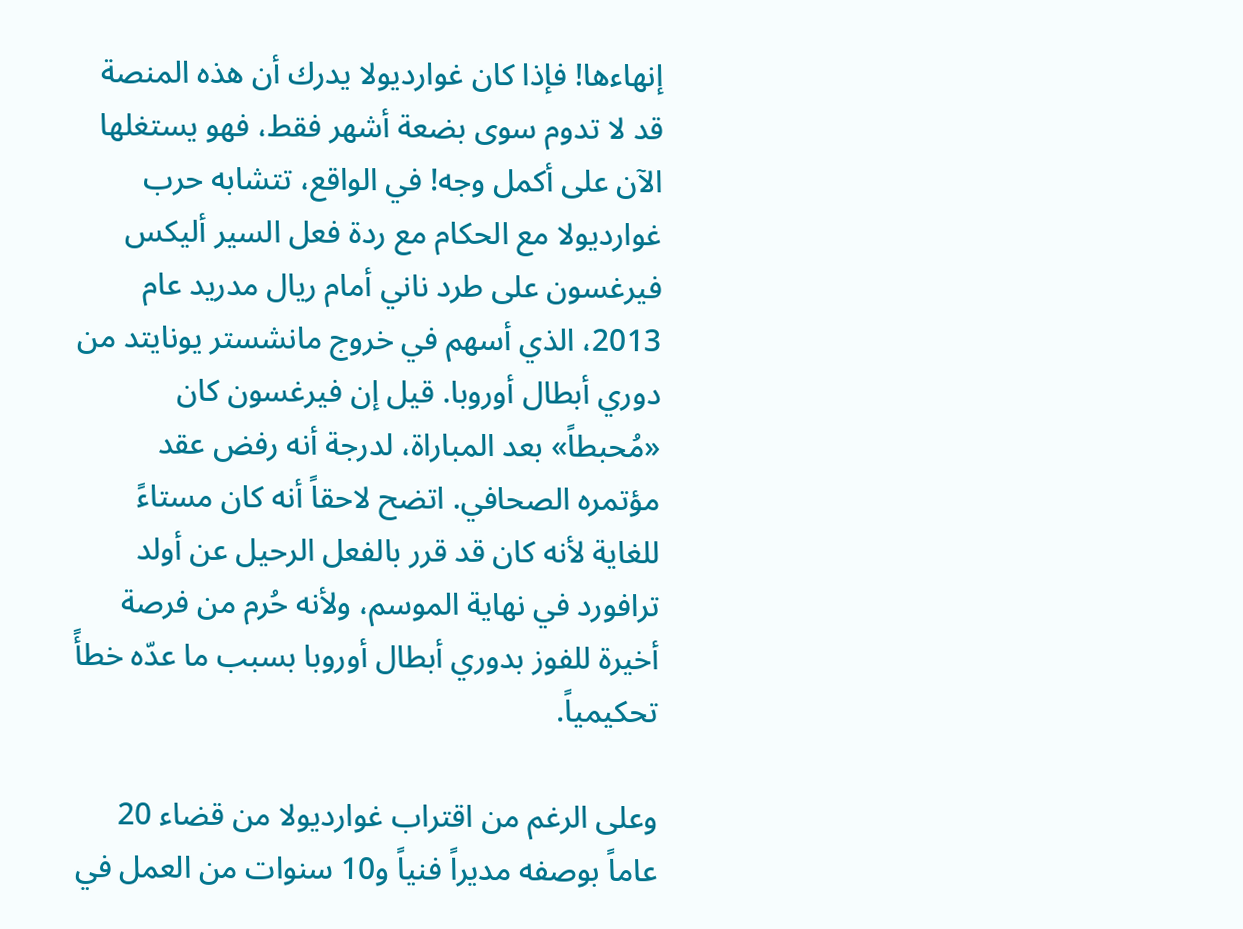إنهاءها! فإذا كان غوارديولا يدرك أن هذه المنصة قد لا تدوم سوى بضعة أشهر فقط، فهو يستغلها الآن على أكمل وجه! في الواقع، تتشابه حرب غوارديولا مع الحكام مع ردة فعل السير أليكس فيرغسون على طرد ناني أمام ريال مدريد عام 2013، الذي أسهم في خروج مانشستر يونايتد من دوري أبطال أوروبا. قيل إن فيرغسون كان «مُحبطاً» بعد المباراة، لدرجة أنه رفض عقد مؤتمره الصحافي. اتضح لاحقاً أنه كان مستاءً للغاية لأنه كان قد قرر بالفعل الرحيل عن أولد ترافورد في نهاية الموسم، ولأنه حُرم من فرصة أخيرة للفوز بدوري أبطال أوروبا بسبب ما عدّه خطأً تحكيمياً.

وعلى الرغم من اقتراب غوارديولا من قضاء 20 عاماً بوصفه مديراً فنياً و10 سنوات من العمل في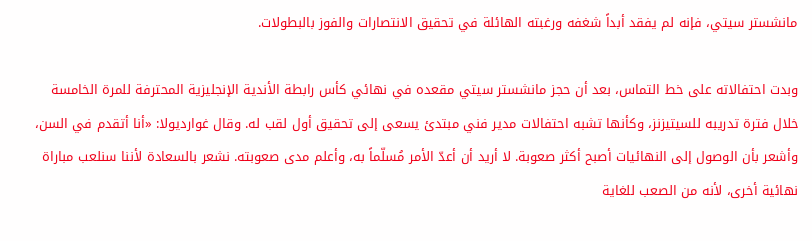مانشستر سيتي، فإنه لم يفقد أبداً شغفه ورغبته الهائلة في تحقيق الانتصارات والفوز بالبطولات.

وبدت احتفالاته على خط التماس، بعد أن حجز مانشستر سيتي مقعده في نهائي كأس رابطة الأندية الإنجليزية المحترفة للمرة الخامسة خلال فترة تدريبه للسيتيزنز، وكأنها تشبه احتفالات مدير فني مبتدئ يسعى إلى تحقيق أول لقب له. وقال غوارديولا: «أنا أتقدم في السن، وأشعر بأن الوصول إلى النهائيات أصبح أكثر صعوبة. لا أريد أن أعدّ الأمر مُسلّماً به، وأعلم مدى صعوبته. نشعر بالسعادة لأننا سنلعب مباراة نهائية أخرى، لأنه من الصعب للغاية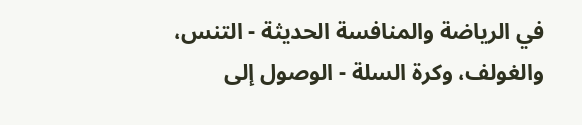في الرياضة والمنافسة الحديثة - التنس، والغولف، وكرة السلة - الوصول إلى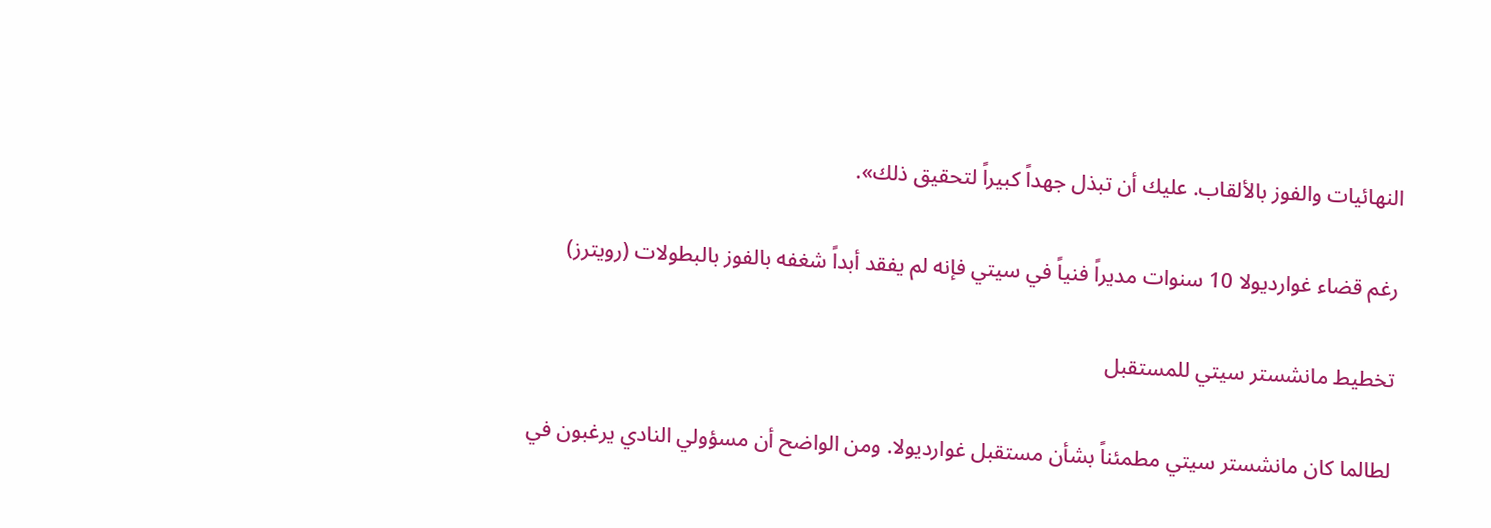النهائيات والفوز بالألقاب. عليك أن تبذل جهداً كبيراً لتحقيق ذلك».

رغم قضاء غوارديولا 10 سنوات مديراً فنياً في سيتي فإنه لم يفقد أبداً شغفه بالفوز بالبطولات (رويترز)

تخطيط مانشستر سيتي للمستقبل

لطالما كان مانشستر سيتي مطمئناً بشأن مستقبل غوارديولا. ومن الواضح أن مسؤولي النادي يرغبون في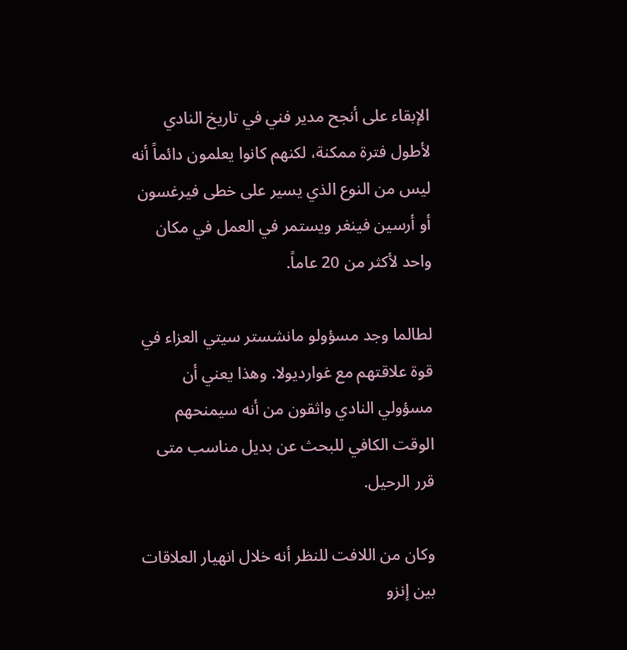الإبقاء على أنجح مدير فني في تاريخ النادي لأطول فترة ممكنة، لكنهم كانوا يعلمون دائماً أنه ليس من النوع الذي يسير على خطى فيرغسون أو أرسين فينغر ويستمر في العمل في مكان واحد لأكثر من 20 عاماً.

لطالما وجد مسؤولو مانشستر سيتي العزاء في قوة علاقتهم مع غوارديولا. وهذا يعني أن مسؤولي النادي واثقون من أنه سيمنحهم الوقت الكافي للبحث عن بديل مناسب متى قرر الرحيل.

وكان من اللافت للنظر أنه خلال انهيار العلاقات بين إنزو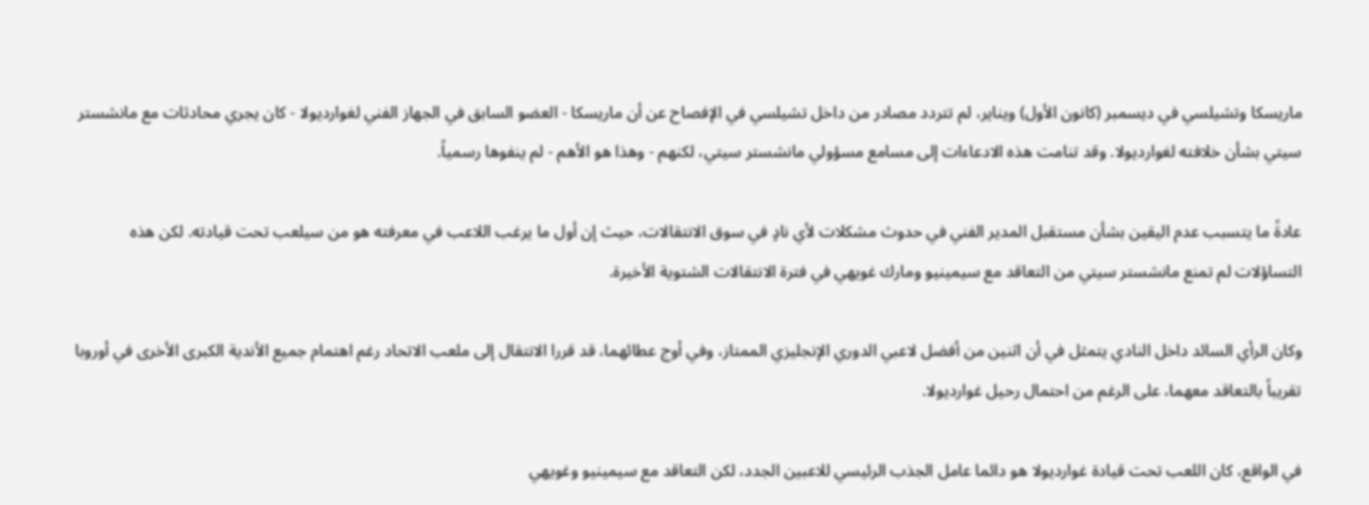ماريسكا وتشيلسي في ديسمبر (كانون الأول) ويناير، لم تتردد مصادر من داخل تشيلسي في الإفصاح عن أن ماريسكا - العضو السابق في الجهاز الفني لغوارديولا - كان يجري محادثات مع مانشستر سيتي بشأن خلافته لغوارديولا. وقد تنامت هذه الادعاءات إلى مسامع مسؤولي مانشستر سيتي، لكنهم - وهذا هو الأهم - لم ينفوها رسمياً.

عادةً ما يتسبب عدم اليقين بشأن مستقبل المدير الفني في حدوث مشكلات لأي نادٍ في سوق الانتقالات، حيث إن أول ما يرغب اللاعب في معرفته هو من سيلعب تحت قيادته. لكن هذه التساؤلات لم تمنع مانشستر سيتي من التعاقد مع سيمينيو ومارك غويهي في فترة الانتقالات الشتوية الأخيرة.

وكان الرأي السائد داخل النادي يتمثل في أن اثنين من أفضل لاعبي الدوري الإنجليزي الممتاز، وفي أوج عطائهما، قد قررا الانتقال إلى ملعب الاتحاد رغم اهتمام جميع الأندية الكبرى الأخرى في أوروبا تقريباً بالتعاقد معهما، على الرغم من احتمال رحيل غوارديولا.

في الواقع، كان اللعب تحت قيادة غوارديولا هو دائما عامل الجذب الرئيسي للاعبين الجدد، لكن التعاقد مع سيمينيو وغويهي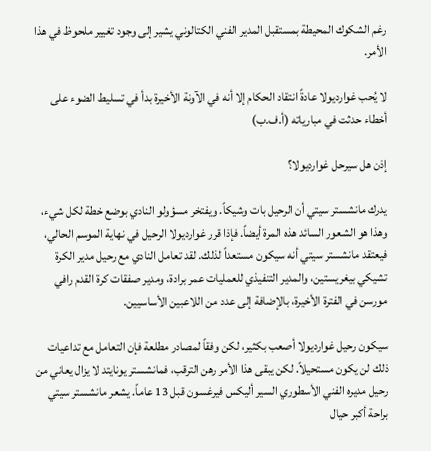رغم الشكوك المحيطة بمستقبل المدير الفني الكتالوني يشير إلى وجود تغيير ملحوظ في هذا الأمر.

لا يُحب غوارديولا عادةً انتقاد الحكام إلا أنه في الآونة الأخيرة بدأ في تسليط الضوء على أخطاء حدثت في مبارياته (أ.ف.ب)

إذن هل سيرحل غوارديولا؟

يدرك مانشستر سيتي أن الرحيل بات وشيكاً. ويفتخر مسؤولو النادي بوضع خطة لكل شيء، وهذا هو الشعور السائد هذه المرة أيضاً. فإذا قرر غوارديولا الرحيل في نهاية الموسم الحالي، فيعتقد مانشستر سيتي أنه سيكون مستعداً لذلك. لقد تعامل النادي مع رحيل مدير الكرة تشيكي بيغريستين، والمدير التنفيذي للعمليات عمر برادة، ومدير صفقات كرة القدم رافي مورسن في الفترة الأخيرة، بالإضافة إلى عدد من اللاعبين الأساسيين.

سيكون رحيل غوارديولا أصعب بكثير، لكن وفقاً لمصادر مطلعة فإن التعامل مع تداعيات ذلك لن يكون مستحيلاً. لكن يبقى هذا الأمر رهن الترقب، فمانشستر يونايتد لا يزال يعاني من رحيل مديره الفني الأسطوري السير أليكس فيرغسون قبل 13 عاماً. يشعر مانشستر سيتي براحة أكبر حيال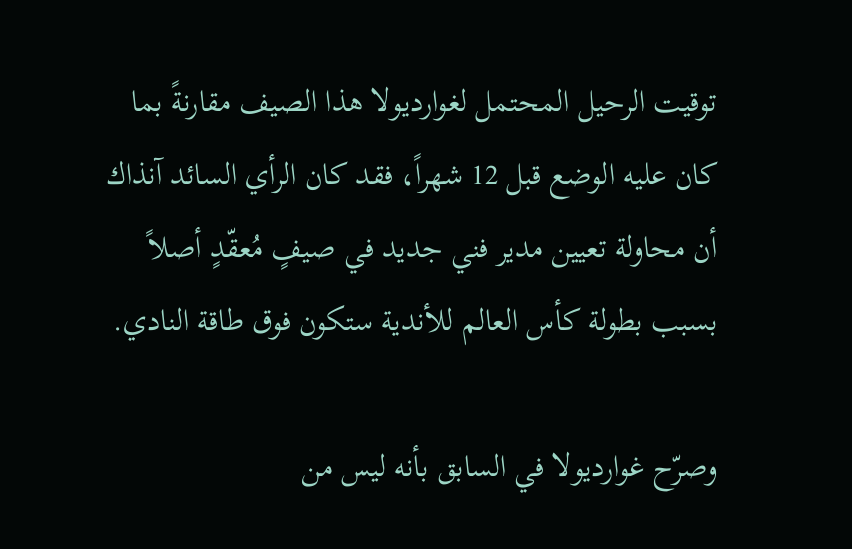توقيت الرحيل المحتمل لغوارديولا هذا الصيف مقارنةً بما كان عليه الوضع قبل 12 شهراً، فقد كان الرأي السائد آنذاك أن محاولة تعيين مدير فني جديد في صيفٍ مُعقّدٍ أصلاً بسبب بطولة كأس العالم للأندية ستكون فوق طاقة النادي.

وصرّح غوارديولا في السابق بأنه ليس من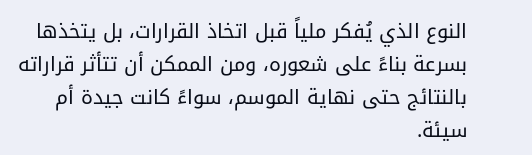النوع الذي يُفكر ملياً قبل اتخاذ القرارات، بل يتخذها بسرعة بناءً على شعوره، ومن الممكن أن تتأثر قراراته بالنتائج حتى نهاية الموسم، سواءً كانت جيدة أم سيئة.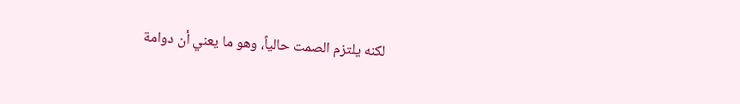لكنه يلتزم الصمت حالياً، وهو ما يعني أن دوامة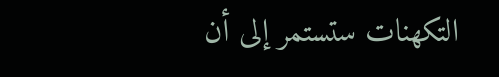التكهنات ستستمر إلى أن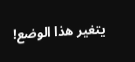يتغير هذا الوضع!